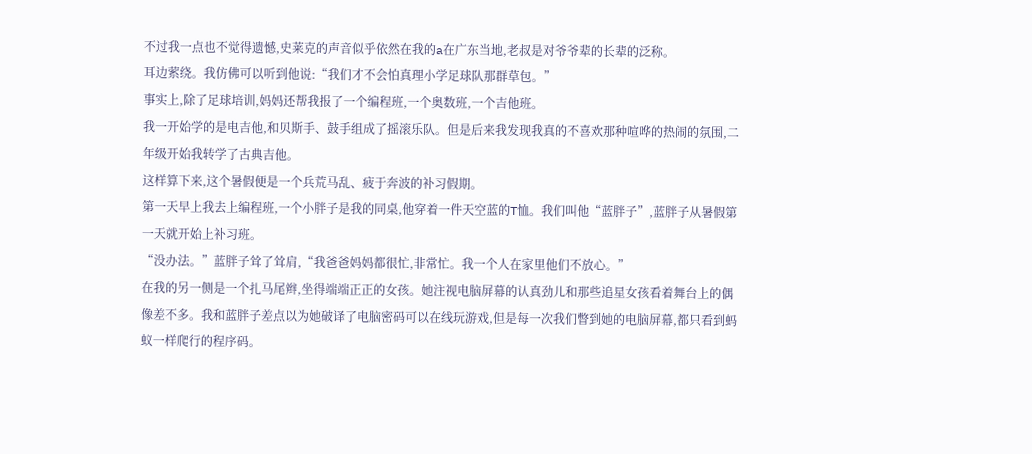不过我一点也不觉得遗憾,史莱克的声音似乎依然在我的a在广东当地,老叔是对爷爷辈的长辈的泛称。
耳边萦绕。我仿佛可以听到他说:“我们才不会怕真理小学足球队那群草包。”
事实上,除了足球培训,妈妈还帮我报了一个编程班,一个奥数班,一个吉他班。
我一开始学的是电吉他,和贝斯手、鼓手组成了摇滚乐队。但是后来我发现我真的不喜欢那种喧哗的热闹的氛围,二年级开始我转学了古典吉他。
这样算下来,这个暑假便是一个兵荒马乱、疲于奔波的补习假期。
第一天早上我去上编程班,一个小胖子是我的同桌,他穿着一件天空蓝的T恤。我们叫他“蓝胖子”,蓝胖子从暑假第一天就开始上补习班。
“没办法。”蓝胖子耸了耸肩,“我爸爸妈妈都很忙,非常忙。我一个人在家里他们不放心。”
在我的另一侧是一个扎马尾辫,坐得端端正正的女孩。她注视电脑屏幕的认真劲儿和那些追星女孩看着舞台上的偶像差不多。我和蓝胖子差点以为她破译了电脑密码可以在线玩游戏,但是每一次我们瞥到她的电脑屏幕,都只看到蚂蚁一样爬行的程序码。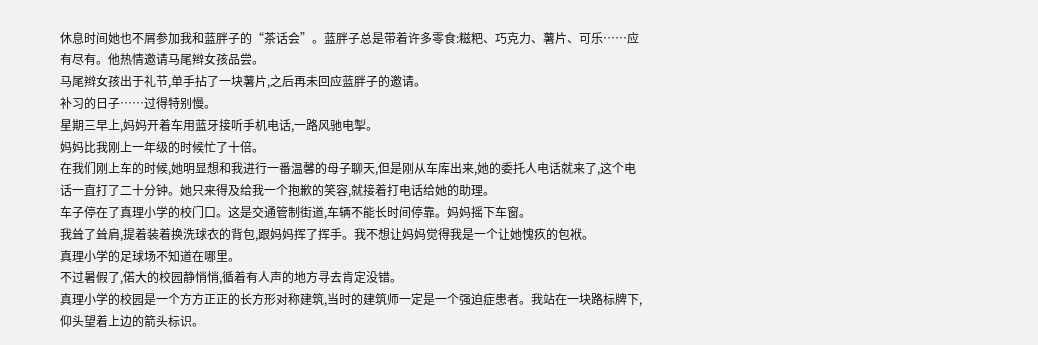休息时间她也不屑参加我和蓝胖子的“茶话会”。蓝胖子总是带着许多零食:糍粑、巧克力、薯片、可乐……应有尽有。他热情邀请马尾辫女孩品尝。
马尾辫女孩出于礼节,单手拈了一块薯片,之后再未回应蓝胖子的邀请。
补习的日子……过得特别慢。
星期三早上,妈妈开着车用蓝牙接听手机电话,一路风驰电掣。
妈妈比我刚上一年级的时候忙了十倍。
在我们刚上车的时候,她明显想和我进行一番温馨的母子聊天,但是刚从车库出来,她的委托人电话就来了,这个电话一直打了二十分钟。她只来得及给我一个抱歉的笑容,就接着打电话给她的助理。
车子停在了真理小学的校门口。这是交通管制街道,车辆不能长时间停靠。妈妈摇下车窗。
我耸了耸肩,提着装着换洗球衣的背包,跟妈妈挥了挥手。我不想让妈妈觉得我是一个让她愧疚的包袱。
真理小学的足球场不知道在哪里。
不过暑假了,偌大的校园静悄悄,循着有人声的地方寻去肯定没错。
真理小学的校园是一个方方正正的长方形对称建筑,当时的建筑师一定是一个强迫症患者。我站在一块路标牌下,仰头望着上边的箭头标识。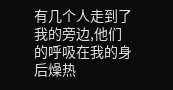有几个人走到了我的旁边,他们的呼吸在我的身后燥热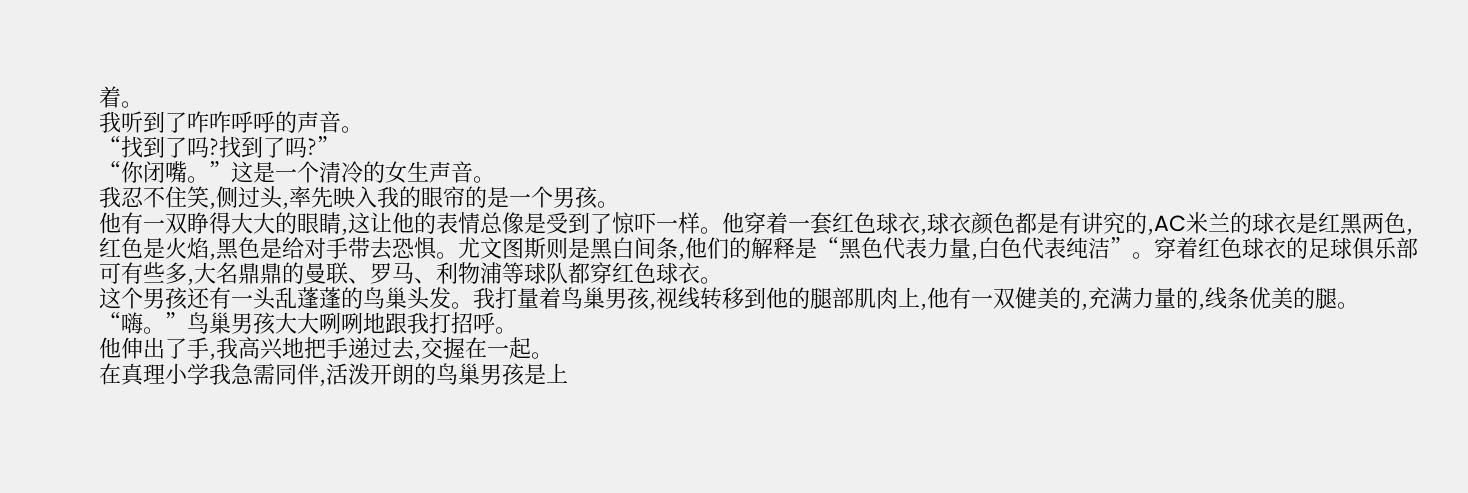着。
我听到了咋咋呼呼的声音。
“找到了吗?找到了吗?”
“你闭嘴。”这是一个清冷的女生声音。
我忍不住笑,侧过头,率先映入我的眼帘的是一个男孩。
他有一双睁得大大的眼睛,这让他的表情总像是受到了惊吓一样。他穿着一套红色球衣,球衣颜色都是有讲究的,AC米兰的球衣是红黑两色,红色是火焰,黑色是给对手带去恐惧。尤文图斯则是黑白间条,他们的解释是“黑色代表力量,白色代表纯洁”。穿着红色球衣的足球俱乐部可有些多,大名鼎鼎的曼联、罗马、利物浦等球队都穿红色球衣。
这个男孩还有一头乱蓬蓬的鸟巢头发。我打量着鸟巢男孩,视线转移到他的腿部肌肉上,他有一双健美的,充满力量的,线条优美的腿。
“嗨。”鸟巢男孩大大咧咧地跟我打招呼。
他伸出了手,我高兴地把手递过去,交握在一起。
在真理小学我急需同伴,活泼开朗的鸟巢男孩是上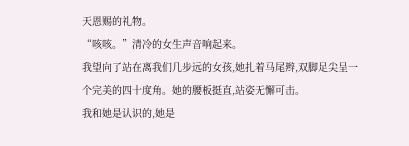天恩赐的礼物。
“咳咳。”清冷的女生声音响起来。
我望向了站在离我们几步远的女孩,她扎着马尾辫,双脚足尖呈一个完美的四十度角。她的腰板挺直,站姿无懈可击。
我和她是认识的,她是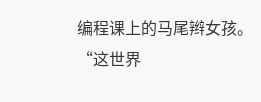编程课上的马尾辫女孩。
“这世界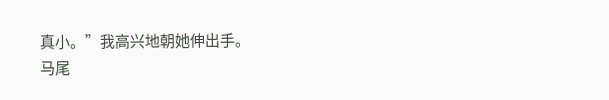真小。”我高兴地朝她伸出手。
马尾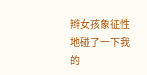辫女孩象征性地碰了一下我的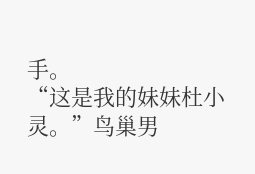手。
“这是我的妹妹杜小灵。”鸟巢男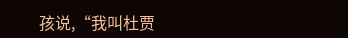孩说,“我叫杜贾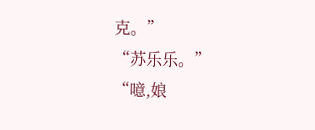克。”
“苏乐乐。”
“噫,娘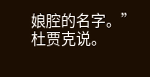娘腔的名字。”杜贾克说。